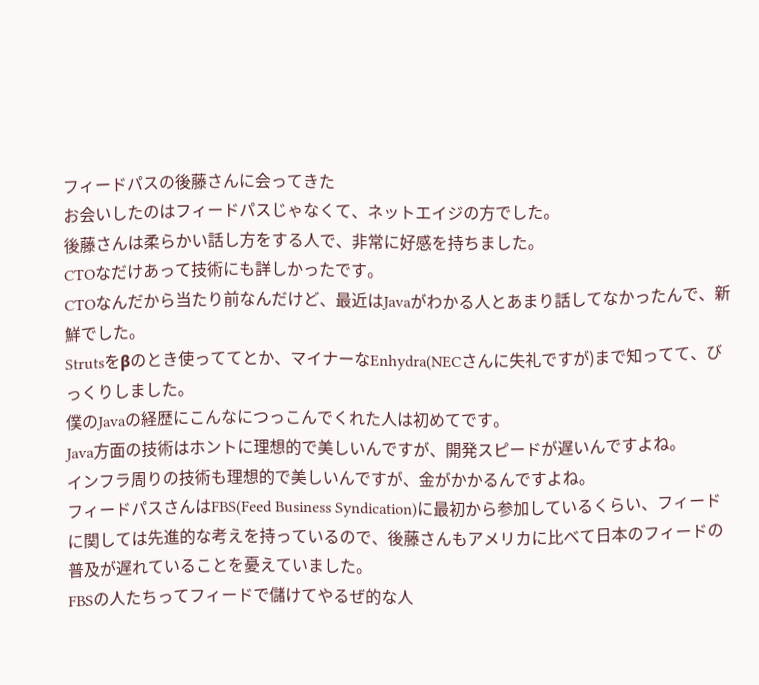フィードパスの後藤さんに会ってきた
お会いしたのはフィードパスじゃなくて、ネットエイジの方でした。
後藤さんは柔らかい話し方をする人で、非常に好感を持ちました。
CTOなだけあって技術にも詳しかったです。
CTOなんだから当たり前なんだけど、最近はJavaがわかる人とあまり話してなかったんで、新鮮でした。
Strutsをβのとき使っててとか、マイナーなEnhydra(NECさんに失礼ですが)まで知ってて、びっくりしました。
僕のJavaの経歴にこんなにつっこんでくれた人は初めてです。
Java方面の技術はホントに理想的で美しいんですが、開発スピードが遅いんですよね。
インフラ周りの技術も理想的で美しいんですが、金がかかるんですよね。
フィードパスさんはFBS(Feed Business Syndication)に最初から参加しているくらい、フィードに関しては先進的な考えを持っているので、後藤さんもアメリカに比べて日本のフィードの普及が遅れていることを憂えていました。
FBSの人たちってフィードで儲けてやるぜ的な人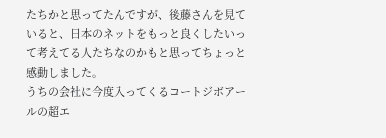たちかと思ってたんですが、後藤さんを見ていると、日本のネットをもっと良くしたいって考えてる人たちなのかもと思ってちょっと感動しました。
うちの会社に今度入ってくるコートジボアールの超エ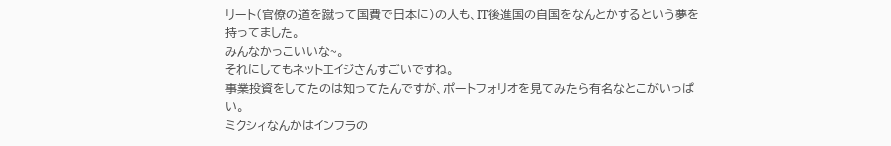リート(官僚の道を蹴って国費で日本に)の人も、IT後進国の自国をなんとかするという夢を持ってました。
みんなかっこいいな~。
それにしてもネットエイジさんすごいですね。
事業投資をしてたのは知ってたんですが、ポートフォリオを見てみたら有名なとこがいっぱい。
ミクシィなんかはインフラの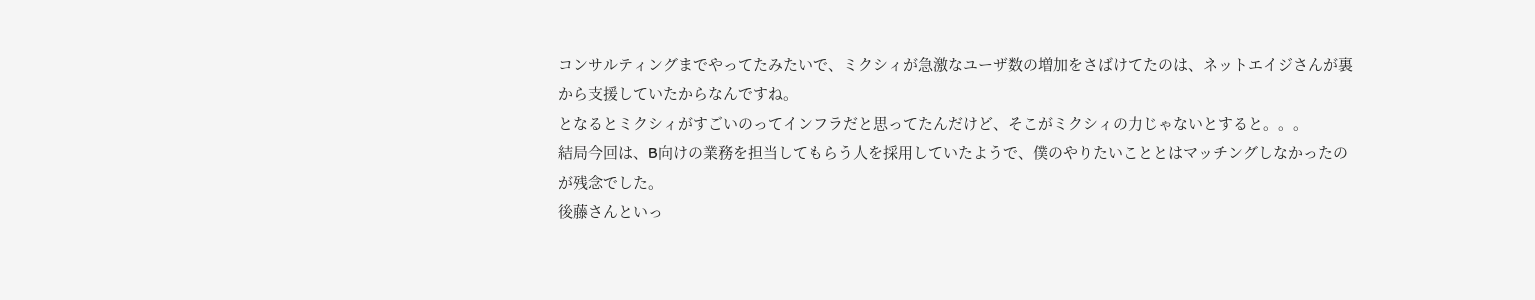コンサルティングまでやってたみたいで、ミクシィが急激なユーザ数の増加をさばけてたのは、ネットエイジさんが裏から支援していたからなんですね。
となるとミクシィがすごいのってインフラだと思ってたんだけど、そこがミクシィの力じゃないとすると。。。
結局今回は、B向けの業務を担当してもらう人を採用していたようで、僕のやりたいこととはマッチングしなかったのが残念でした。
後藤さんといっ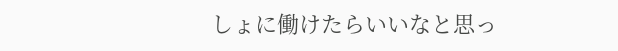しょに働けたらいいなと思っ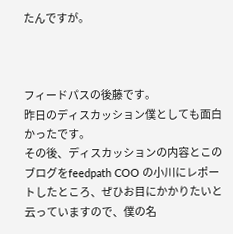たんですが。



フィードパスの後藤です。
昨日のディスカッション僕としても面白かったです。
その後、ディスカッションの内容とこのブログをfeedpath COO の小川にレポートしたところ、ぜひお目にかかりたいと云っていますので、僕の名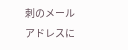刺のメールアドレスに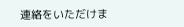連絡をいただけま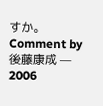すか。
Comment by 後藤康成 — 2006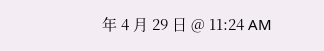年 4 月 29 日 @ 11:24 AM